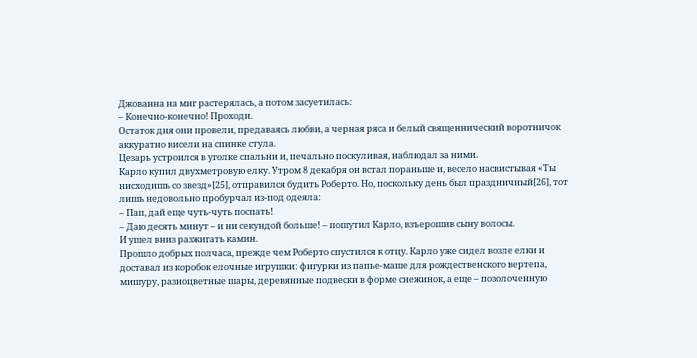Джованна на миг растерялась, а потом засуетилась:
– Конечно-конечно! Проходи.
Остаток дня они провели, предаваясь любви, а черная ряса и белый священнический воротничок аккуратно висели на спинке стула.
Цезарь устроился в уголке спальни и, печально поскуливая, наблюдал за ними.
Карло купил двухметровую елку. Утром 8 декабря он встал пораньше и, весело насвистывая «Ты нисходишь со звезд»[25], отправился будить Роберто. Но, поскольку день был праздничный[26], тот лишь недовольно пробурчал из-под одеяла:
– Пап, дай еще чуть-чуть поспать!
– Даю десять минут – и ни секундой больше! – пошутил Карло, взъерошив сыну волосы.
И ушел вниз разжигать камин.
Прошло добрых полчаса, прежде чем Роберто спустился к отцу. Карло уже сидел возле елки и доставал из коробок елочные игрушки: фигурки из папье-маше для рождественского вертепа, мишуру, разноцветные шары, деревянные подвески в форме снежинок, а еще – позолоченную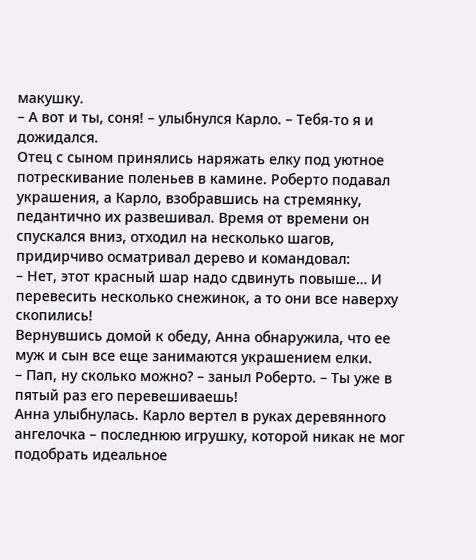макушку.
– А вот и ты, соня! – улыбнулся Карло. – Тебя-то я и дожидался.
Отец с сыном принялись наряжать елку под уютное потрескивание поленьев в камине. Роберто подавал украшения, а Карло, взобравшись на стремянку, педантично их развешивал. Время от времени он спускался вниз, отходил на несколько шагов, придирчиво осматривал дерево и командовал:
– Нет, этот красный шар надо сдвинуть повыше… И перевесить несколько снежинок, а то они все наверху скопились!
Вернувшись домой к обеду, Анна обнаружила, что ее муж и сын все еще занимаются украшением елки.
– Пап, ну сколько можно? – заныл Роберто. – Ты уже в пятый раз его перевешиваешь!
Анна улыбнулась. Карло вертел в руках деревянного ангелочка – последнюю игрушку, которой никак не мог подобрать идеальное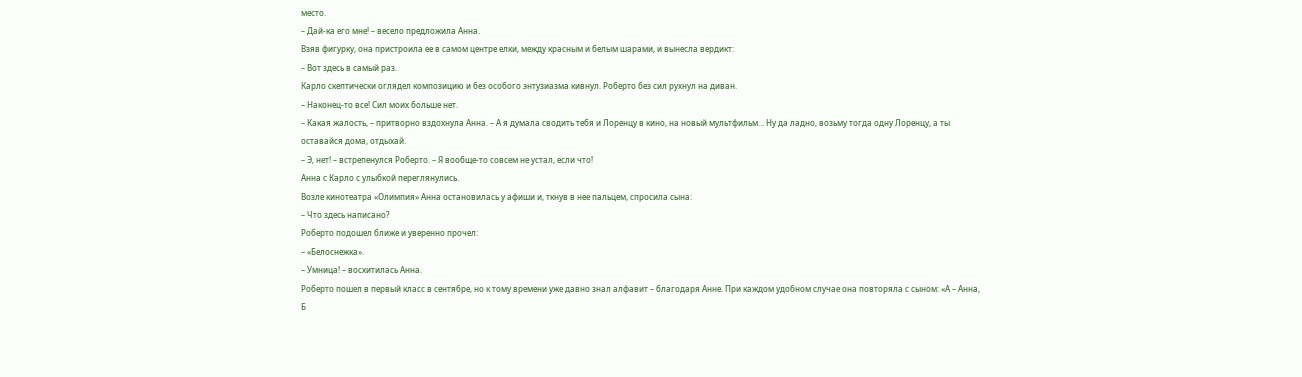место.
– Дай-ка его мне! – весело предложила Анна.
Взяв фигурку, она пристроила ее в самом центре елки, между красным и белым шарами, и вынесла вердикт:
– Вот здесь в самый раз.
Карло скептически оглядел композицию и без особого энтузиазма кивнул. Роберто без сил рухнул на диван.
– Наконец-то все! Сил моих больше нет.
– Какая жалость, – притворно вздохнула Анна. – А я думала сводить тебя и Лоренцу в кино, на новый мультфильм… Ну да ладно, возьму тогда одну Лоренцу, а ты оставайся дома, отдыхай.
– Э, нет! – встрепенулся Роберто. – Я вообще-то совсем не устал, если что!
Анна с Карло с улыбкой переглянулись.
Возле кинотеатра «Олимпия» Анна остановилась у афиши и, ткнув в нее пальцем, спросила сына:
– Что здесь написано?
Роберто подошел ближе и уверенно прочел:
– «Белоснежка».
– Умница! – восхитилась Анна.
Роберто пошел в первый класс в сентябре, но к тому времени уже давно знал алфавит – благодаря Анне. При каждом удобном случае она повторяла с сыном: «А – Анна, Б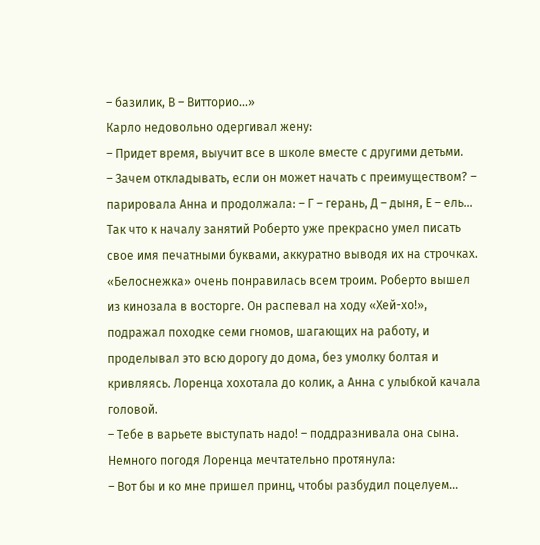– базилик, В – Витторио…»
Карло недовольно одергивал жену:
– Придет время, выучит все в школе вместе с другими детьми.
– Зачем откладывать, если он может начать с преимуществом? – парировала Анна и продолжала: – Г – герань, Д – дыня, Е – ель…
Так что к началу занятий Роберто уже прекрасно умел писать свое имя печатными буквами, аккуратно выводя их на строчках.
«Белоснежка» очень понравилась всем троим. Роберто вышел из кинозала в восторге. Он распевал на ходу «Хей-хо!», подражал походке семи гномов, шагающих на работу, и проделывал это всю дорогу до дома, без умолку болтая и кривляясь. Лоренца хохотала до колик, а Анна с улыбкой качала головой.
– Тебе в варьете выступать надо! – поддразнивала она сына.
Немного погодя Лоренца мечтательно протянула:
– Вот бы и ко мне пришел принц, чтобы разбудил поцелуем…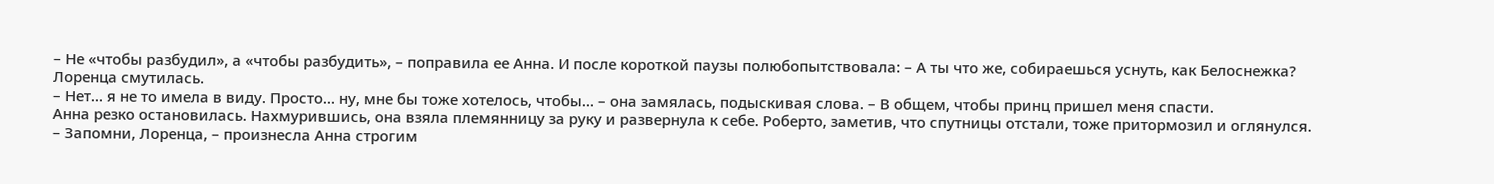– Не «чтобы разбудил», а «чтобы разбудить», – поправила ее Анна. И после короткой паузы полюбопытствовала: – А ты что же, собираешься уснуть, как Белоснежка?
Лоренца смутилась.
– Нет… я не то имела в виду. Просто… ну, мне бы тоже хотелось, чтобы… – она замялась, подыскивая слова. – В общем, чтобы принц пришел меня спасти.
Анна резко остановилась. Нахмурившись, она взяла племянницу за руку и развернула к себе. Роберто, заметив, что спутницы отстали, тоже притормозил и оглянулся.
– Запомни, Лоренца, – произнесла Анна строгим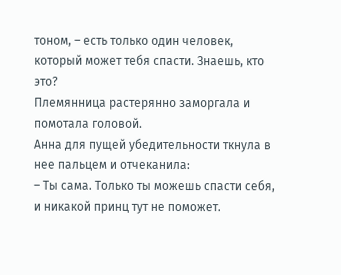тоном, – есть только один человек, который может тебя спасти. Знаешь, кто это?
Племянница растерянно заморгала и помотала головой.
Анна для пущей убедительности ткнула в нее пальцем и отчеканила:
– Ты сама. Только ты можешь спасти себя, и никакой принц тут не поможет.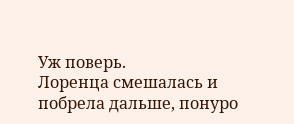Уж поверь.
Лоренца смешалась и побрела дальше, понуро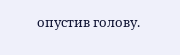опустив голову.